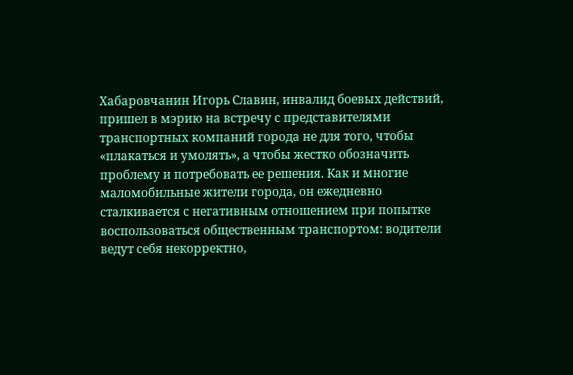Хабаровчанин Игорь Славин, инвалид боевых действий, пришел в мэрию на встречу с представителями транспортных компаний города не для того, чтобы «плакаться и умолять», а чтобы жестко обозначить проблему и потребовать ее решения. Как и многие маломобильные жители города, он ежедневно сталкивается с негативным отношением при попытке воспользоваться общественным транспортом: водители ведут себя некорректно,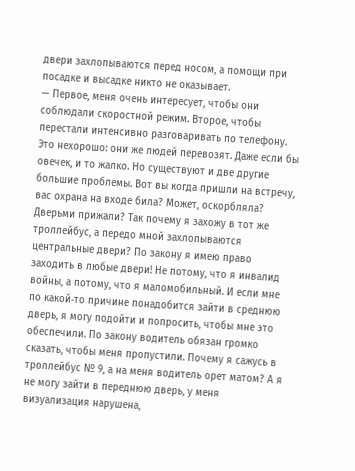двери захлопываются перед носом, а помощи при посадке и высадке никто не оказывает.
— Первое, меня очень интересует, чтобы они соблюдали скоростной режим. Второе, чтобы перестали интенсивно разговаривать по телефону. Это нехорошо: они же людей перевозят. Даже если бы овечек, и то жалко. Но существуют и две другие большие проблемы. Вот вы когда пришли на встречу, вас охрана на входе била? Может, оскорбляла? Дверьми прижали? Так почему я захожу в тот же троллейбус, а передо мной захлопываются центральные двери? По закону я имею право заходить в любые двери! Не потому, что я инвалид войны, а потому, что я маломобильный. И если мне по какой‑то причине понадобится зайти в среднюю дверь, я могу подойти и попросить, чтобы мне это обеспечили. По закону водитель обязан громко сказать, чтобы меня пропустили. Почему я сажусь в троллейбус № 9, а на меня водитель орет матом? А я не могу зайти в переднюю дверь, у меня визуализация нарушена,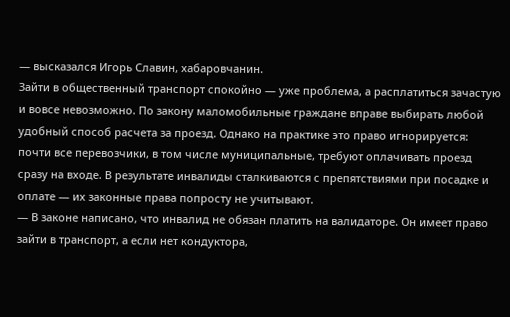— высказался Игорь Славин, хабаровчанин.
Зайти в общественный транспорт спокойно — уже проблема, а расплатиться зачастую и вовсе невозможно. По закону маломобильные граждане вправе выбирать любой удобный способ расчета за проезд. Однако на практике это право игнорируется: почти все перевозчики, в том числе муниципальные, требуют оплачивать проезд сразу на входе. В результате инвалиды сталкиваются с препятствиями при посадке и оплате — их законные права попросту не учитывают.
— В законе написано, что инвалид не обязан платить на валидаторе. Он имеет право зайти в транспорт, а если нет кондуктора,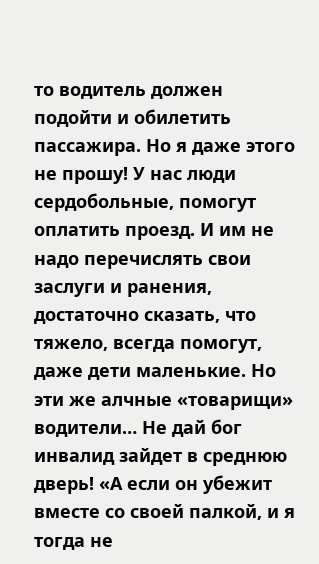то водитель должен подойти и обилетить пассажира. Но я даже этого не прошу! У нас люди сердобольные, помогут оплатить проезд. И им не надо перечислять свои заслуги и ранения, достаточно сказать, что тяжело, всегда помогут, даже дети маленькие. Но эти же алчные «товарищи» водители… Не дай бог инвалид зайдет в среднюю дверь! «А если он убежит вместе со своей палкой, и я тогда не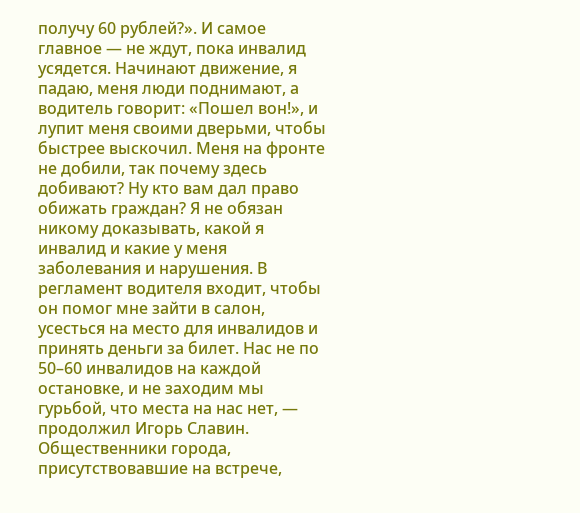получу 60 рублей?». И самое главное — не ждут, пока инвалид усядется. Начинают движение, я падаю, меня люди поднимают, а водитель говорит: «Пошел вон!», и лупит меня своими дверьми, чтобы быстрее выскочил. Меня на фронте не добили, так почему здесь добивают? Ну кто вам дал право обижать граждан? Я не обязан никому доказывать, какой я инвалид и какие у меня заболевания и нарушения. В регламент водителя входит, чтобы он помог мне зайти в салон, усесться на место для инвалидов и принять деньги за билет. Нас не по 50–60 инвалидов на каждой остановке, и не заходим мы гурьбой, что места на нас нет, — продолжил Игорь Славин.
Общественники города, присутствовавшие на встрече,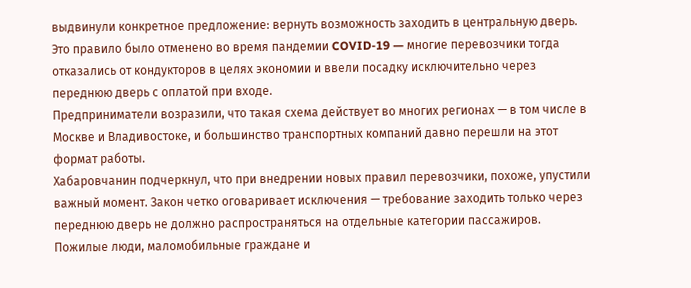выдвинули конкретное предложение: вернуть возможность заходить в центральную дверь. Это правило было отменено во время пандемии COVID‑19 — многие перевозчики тогда отказались от кондукторов в целях экономии и ввели посадку исключительно через переднюю дверь с оплатой при входе.
Предприниматели возразили, что такая схема действует во многих регионах — в том числе в Москве и Владивостоке, и большинство транспортных компаний давно перешли на этот формат работы.
Хабаровчанин подчеркнул, что при внедрении новых правил перевозчики, похоже, упустили важный момент. Закон четко оговаривает исключения — требование заходить только через переднюю дверь не должно распространяться на отдельные категории пассажиров. Пожилые люди, маломобильные граждане и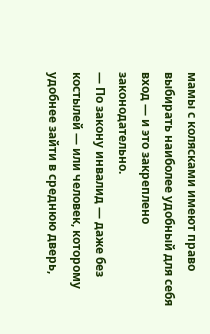мамы с колясками имеют право выбирать наиболее удобный для себя вход — и это закреплено законодательно.
— По закону инвалид — даже без костылей — или человек, которому удобнее зайти в среднюю дверь,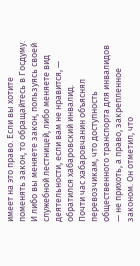имеет на это право. Если вы хотите поменять закон, то обращайтесь в Госдуму. И либо вы меняете закон, пользуясь своей служебной лестницей, либо меняете вид деятельности, если вам не нравится, — обратился хабаровский инвалид.
Почти час хабаровчанин объяснял перевозчикам, что доступность общественного транспорта для инвалидов — не прихоть, а право, закрепленное законом. Он отметил, что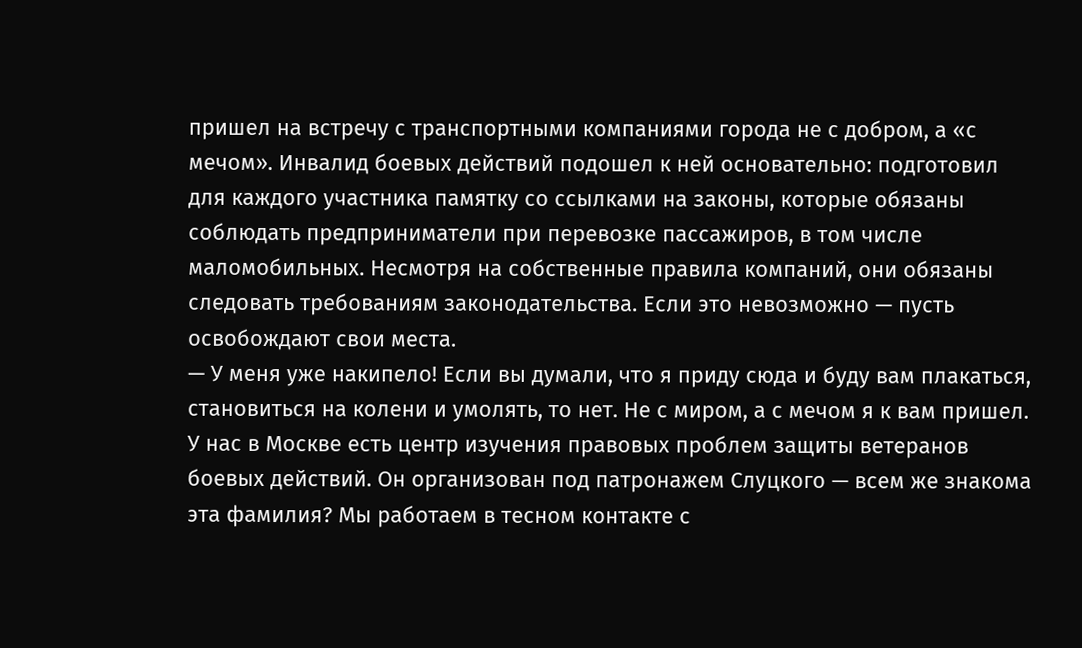пришел на встречу с транспортными компаниями города не с добром, а «с мечом». Инвалид боевых действий подошел к ней основательно: подготовил для каждого участника памятку со ссылками на законы, которые обязаны соблюдать предприниматели при перевозке пассажиров, в том числе маломобильных. Несмотря на собственные правила компаний, они обязаны следовать требованиям законодательства. Если это невозможно — пусть освобождают свои места.
— У меня уже накипело! Если вы думали, что я приду сюда и буду вам плакаться, становиться на колени и умолять, то нет. Не с миром, а с мечом я к вам пришел. У нас в Москве есть центр изучения правовых проблем защиты ветеранов боевых действий. Он организован под патронажем Слуцкого — всем же знакома эта фамилия? Мы работаем в тесном контакте с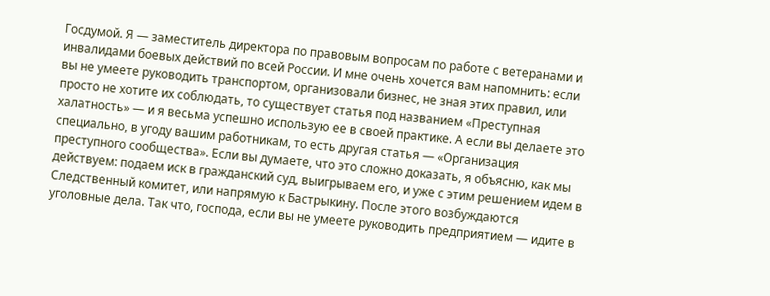Госдумой. Я — заместитель директора по правовым вопросам по работе с ветеранами и инвалидами боевых действий по всей России. И мне очень хочется вам напомнить: если вы не умеете руководить транспортом, организовали бизнес, не зная этих правил, или просто не хотите их соблюдать, то существует статья под названием «Преступная халатность» — и я весьма успешно использую ее в своей практике. А если вы делаете это специально, в угоду вашим работникам, то есть другая статья — «Организация преступного сообщества». Если вы думаете, что это сложно доказать, я объясню, как мы действуем: подаем иск в гражданский суд, выигрываем его, и уже с этим решением идем в Следственный комитет, или напрямую к Бастрыкину. После этого возбуждаются уголовные дела. Так что, господа, если вы не умеете руководить предприятием — идите в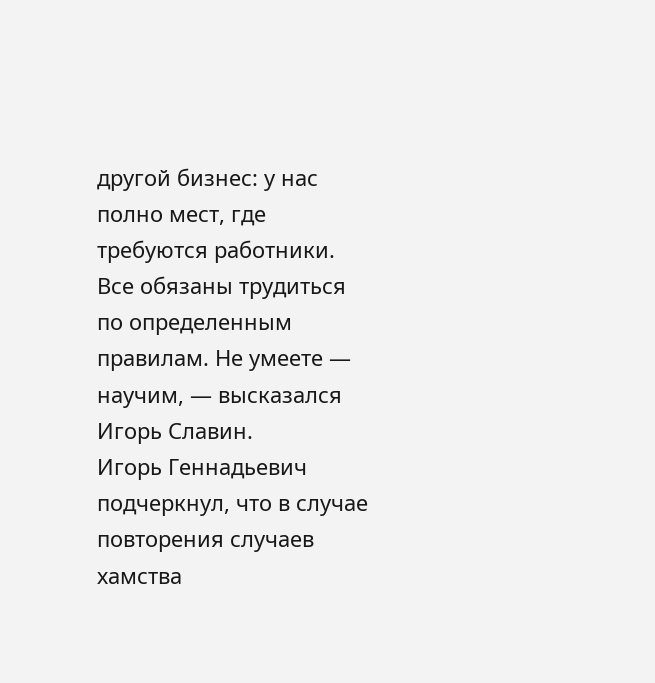другой бизнес: у нас полно мест, где требуются работники. Все обязаны трудиться по определенным правилам. Не умеете — научим, — высказался Игорь Славин.
Игорь Геннадьевич подчеркнул, что в случае повторения случаев хамства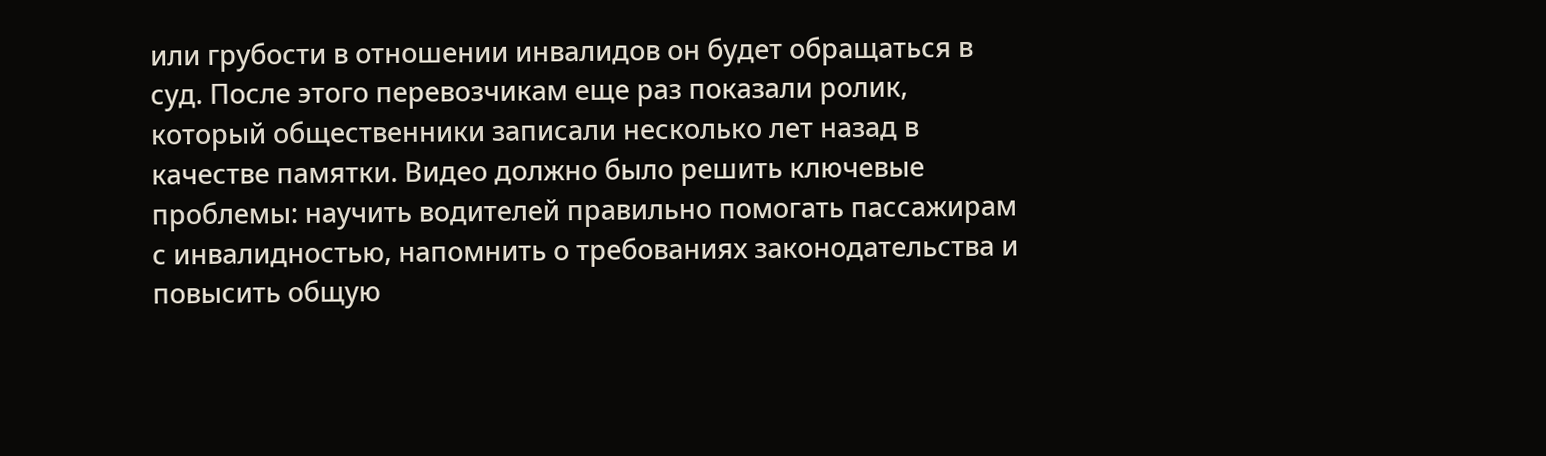или грубости в отношении инвалидов он будет обращаться в суд. После этого перевозчикам еще раз показали ролик, который общественники записали несколько лет назад в качестве памятки. Видео должно было решить ключевые проблемы: научить водителей правильно помогать пассажирам с инвалидностью, напомнить о требованиях законодательства и повысить общую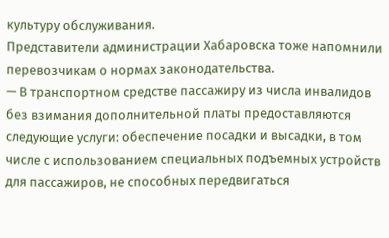культуру обслуживания.
Представители администрации Хабаровска тоже напомнили перевозчикам о нормах законодательства.
— В транспортном средстве пассажиру из числа инвалидов без взимания дополнительной платы предоставляются следующие услуги: обеспечение посадки и высадки, в том числе с использованием специальных подъемных устройств для пассажиров, не способных передвигаться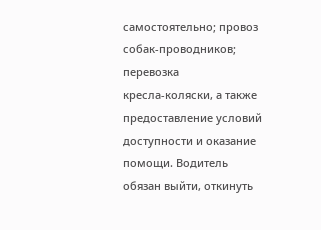самостоятельно; провоз собак‑проводников; перевозка кресла‑коляски, а также предоставление условий доступности и оказание помощи. Водитель обязан выйти, откинуть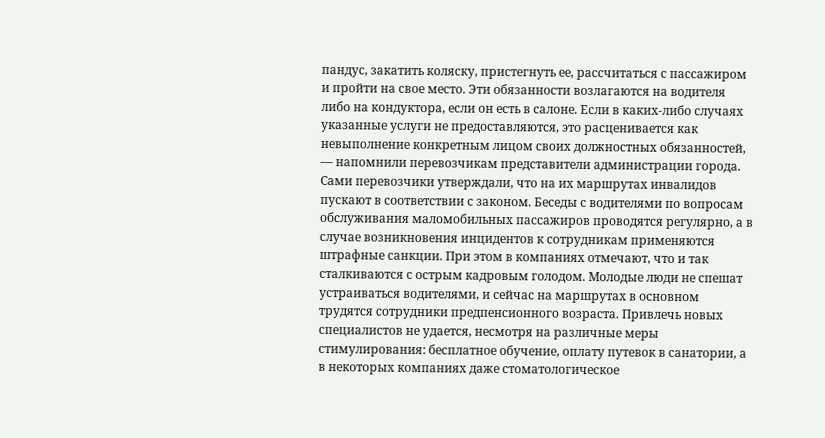пандус, закатить коляску, пристегнуть ее, рассчитаться с пассажиром и пройти на свое место. Эти обязанности возлагаются на водителя либо на кондуктора, если он есть в салоне. Если в каких‑либо случаях указанные услуги не предоставляются, это расценивается как невыполнение конкретным лицом своих должностных обязанностей, — напомнили перевозчикам представители администрации города.
Сами перевозчики утверждали, что на их маршрутах инвалидов пускают в соответствии с законом. Беседы с водителями по вопросам обслуживания маломобильных пассажиров проводятся регулярно, а в случае возникновения инцидентов к сотрудникам применяются штрафные санкции. При этом в компаниях отмечают, что и так сталкиваются с острым кадровым голодом. Молодые люди не спешат устраиваться водителями, и сейчас на маршрутах в основном трудятся сотрудники предпенсионного возраста. Привлечь новых специалистов не удается, несмотря на различные меры стимулирования: бесплатное обучение, оплату путевок в санатории, а в некоторых компаниях даже стоматологическое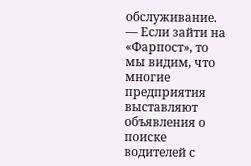обслуживание.
— Если зайти на «Фарпост», то мы видим, что многие предприятия выставляют объявления о поиске водителей с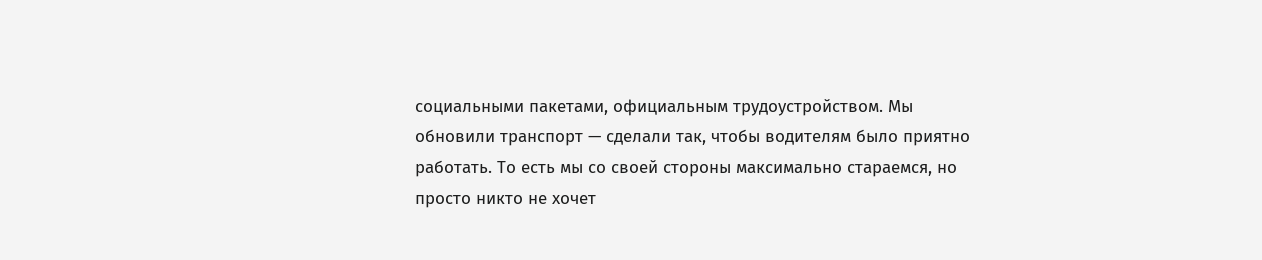социальными пакетами, официальным трудоустройством. Мы обновили транспорт — сделали так, чтобы водителям было приятно работать. То есть мы со своей стороны максимально стараемся, но просто никто не хочет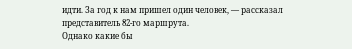идти. За год к нам пришел один человек, — рассказал представитель 82‑го маршрута.
Однако какие бы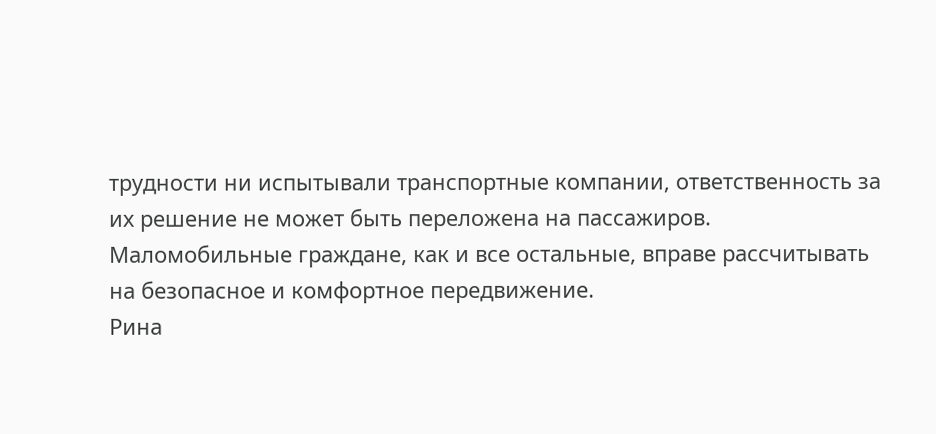трудности ни испытывали транспортные компании, ответственность за их решение не может быть переложена на пассажиров. Маломобильные граждане, как и все остальные, вправе рассчитывать на безопасное и комфортное передвижение.
Рина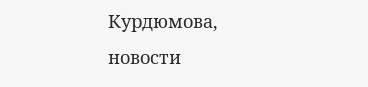Курдюмова, новости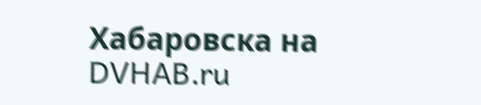Хабаровска на DVHAB.ru